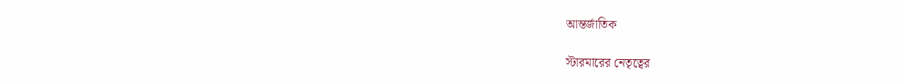আন্তর্জাতিক

স্টারমারের নেতৃত্বের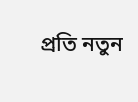প্রতি নতুন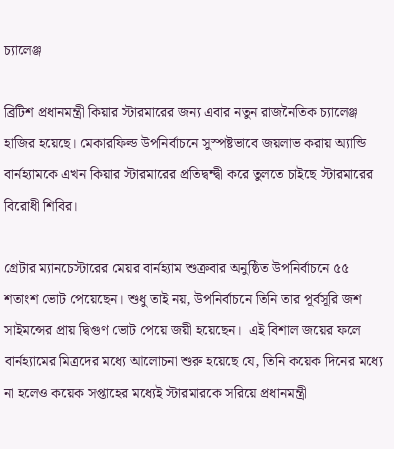চ্যালেঞ্জ

ব্রিটিশ প্রধানমন্ত্রী কিয়ার স্টারমারের জন্য এবার নতুন রাজনৈতিক চ্যালেঞ্জ হাজির হয়েছে। মেকারফিল্ড উপনির্বাচনে সুস্পষ্টভাবে জয়লাভ করায় অ্যান্ডি বার্নহ্যামকে এখন কিয়ার স্টারমারের প্রতিদ্বন্দ্বী করে তুলতে চাইছে স্টারমারের বিরোধী শিবির।

গ্রেটার ম্যানচেস্টারের মেয়র বার্নহ্যাম শুক্রবার অনুষ্ঠিত উপনির্বাচনে ৫৫ শতাংশ ভোট পেয়েছেন। শুধু তাই নয়, উপনির্বাচনে তিনি তার পূর্বসূরি জশ সাইমন্সের প্রায় দ্বিগুণ ভোট পেয়ে জয়ী হয়েছেন।  এই বিশাল জয়ের ফলে বার্নহ্যামের মিত্রদের মধ্যে আলোচনা শুরু হয়েছে যে, তিনি কয়েক দিনের মধ্যে না হলেও কয়েক সপ্তাহের মধ্যেই স্টারমারকে সরিয়ে প্রধানমন্ত্রী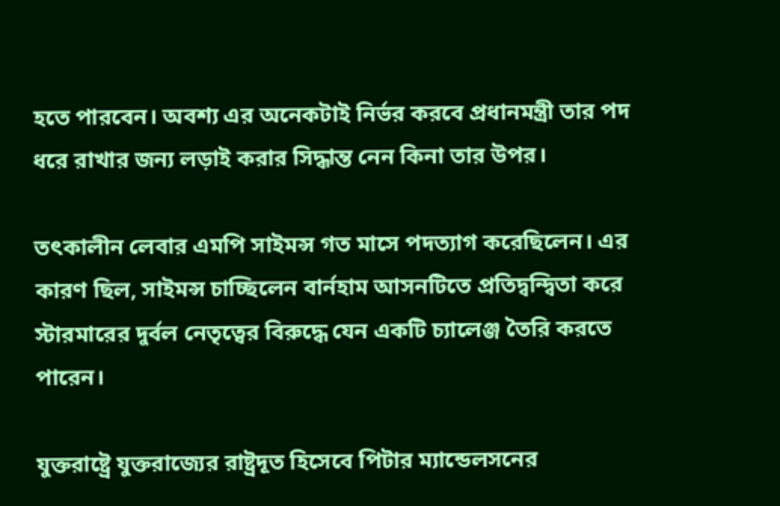হতে পারবেন। অবশ্য এর অনেকটাই নির্ভর করবে প্রধানমন্ত্রী তার পদ ধরে রাখার জন্য লড়াই করার সিদ্ধান্ত নেন কিনা তার উপর।

তৎকালীন লেবার এমপি সাইমন্স গত মাসে পদত্যাগ করেছিলেন। এর কারণ ছিল, সাইমন্স চাচ্ছিলেন বার্নহাম আসনটিতে প্রতিদ্বন্দ্বিতা করে স্টারমারের দুর্বল নেতৃত্বের বিরুদ্ধে যেন একটি চ্যালেঞ্জ তৈরি করতে পারেন।

যুক্তরাষ্ট্রে যুক্তরাজ্যের রাষ্ট্রদূত হিসেবে পিটার ম্যান্ডেলসনের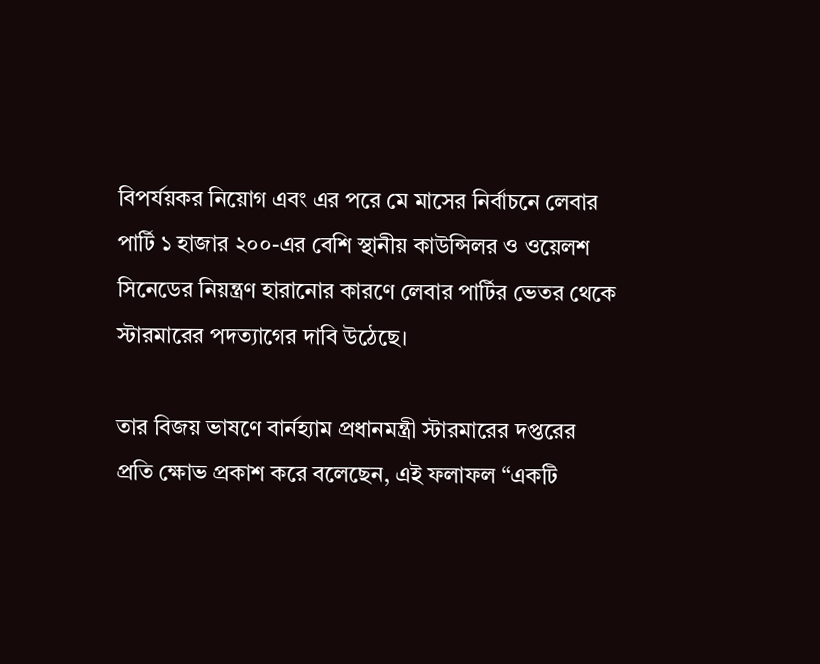বিপর্যয়কর নিয়োগ এবং এর পরে মে মাসের নির্বাচনে লেবার পার্টি ১ হাজার ২০০-এর বেশি স্থানীয় কাউন্সিলর ও ওয়েলশ সিনেডের নিয়ন্ত্রণ হারানোর কারণে লেবার পার্টির ভেতর থেকে স্টারমারের পদত্যাগের দাবি উঠেছে।

তার বিজয় ভাষণে বার্নহ্যাম প্রধানমন্ত্রী স্টারমারের দপ্তরের প্রতি ক্ষোভ প্রকাশ করে বলেছেন, এই ফলাফল “একটি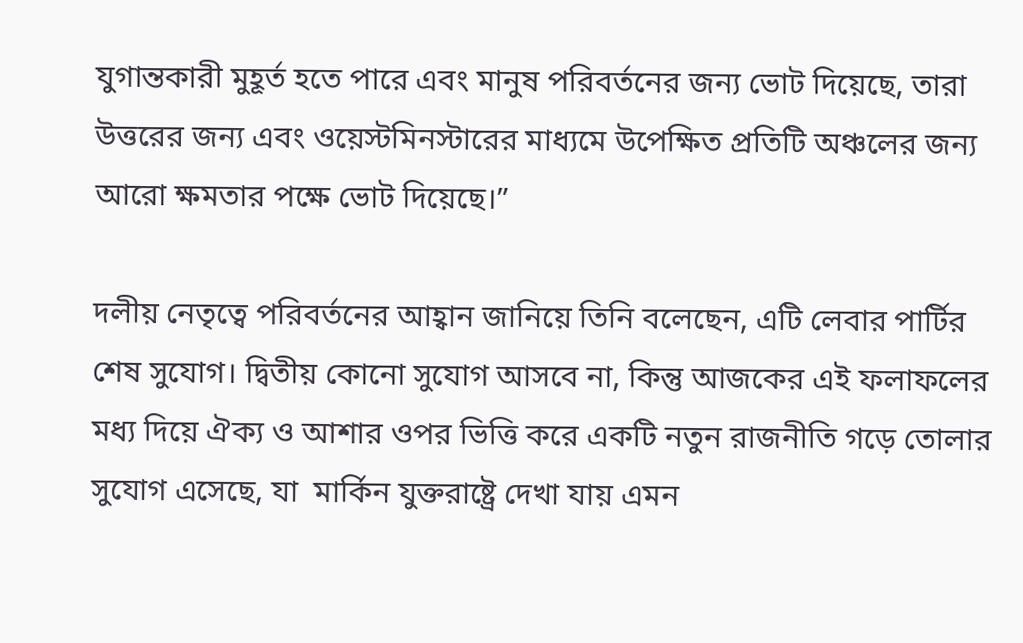যুগান্তকারী মুহূর্ত হতে পারে এবং মানুষ পরিবর্তনের জন্য ভোট দিয়েছে, তারা উত্তরের জন্য এবং ওয়েস্টমিনস্টারের মাধ্যমে উপেক্ষিত প্রতিটি অঞ্চলের জন্য আরো ক্ষমতার পক্ষে ভোট দিয়েছে।”

দলীয় নেতৃত্বে পরিবর্তনের আহ্বান জানিয়ে তিনি বলেছেন, এটি লেবার পার্টির শেষ সুযোগ। দ্বিতীয় কোনো সুযোগ আসবে না, কিন্তু আজকের এই ফলাফলের মধ্য দিয়ে ঐক্য ও আশার ওপর ভিত্তি করে একটি নতুন রাজনীতি গড়ে তোলার সুযোগ এসেছে, যা  মার্কিন যুক্তরাষ্ট্রে দেখা যায় এমন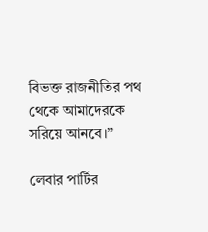বিভক্ত রাজনীতির পথ থেকে আমাদেরকে সরিয়ে আনবে।”

লেবার পার্টির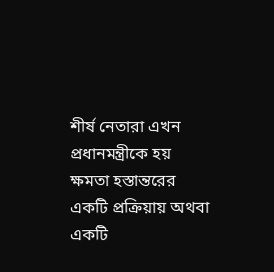শীর্ষ নেতারা এখন প্রধানমন্ত্রীকে হয় ক্ষমতা হস্তান্তরের একটি প্রক্রিয়ায় অথবা একটি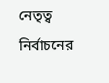নেতৃত্ব নির্বাচনের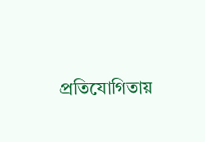প্রতিযোগিতায়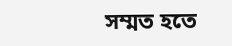সম্মত হতে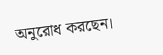অনুরোধ করছেন।